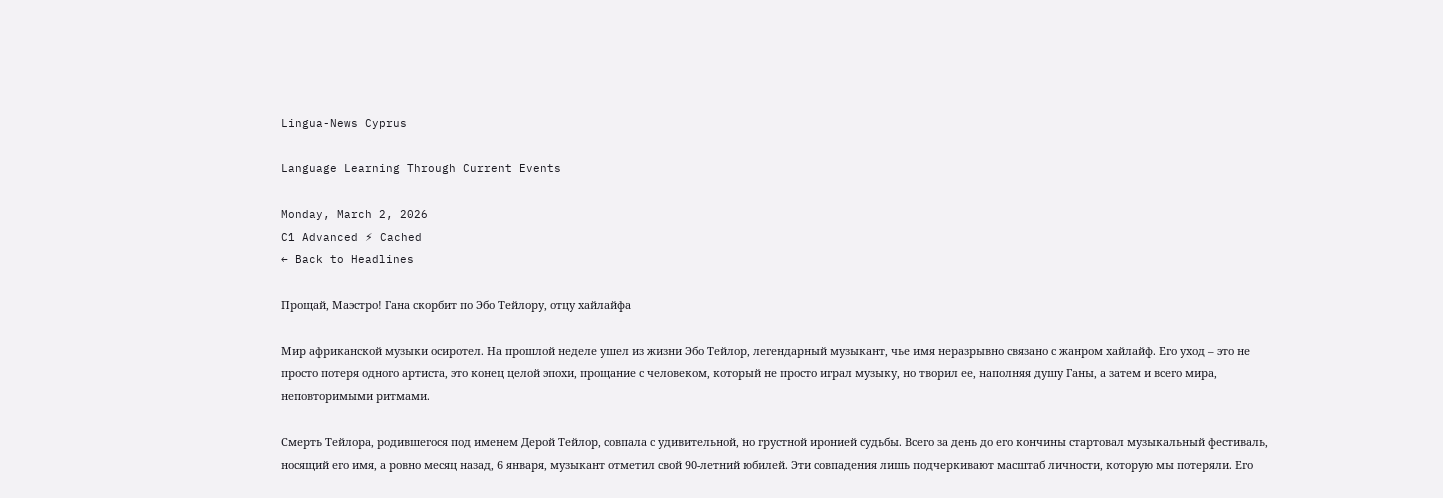Lingua-News Cyprus

Language Learning Through Current Events

Monday, March 2, 2026
C1 Advanced ⚡ Cached
← Back to Headlines

Прощай, Маэстро! Гана скорбит по Эбо Тейлору, отцу хайлайфа

Мир африканской музыки осиротел. На прошлой неделе ушел из жизни Эбо Тейлор, легендарный музыкант, чье имя неразрывно связано с жанром хайлайф. Его уход – это не просто потеря одного артиста, это конец целой эпохи, прощание с человеком, который не просто играл музыку, но творил ее, наполняя душу Ганы, а затем и всего мира, неповторимыми ритмами.

Смерть Тейлора, родившегося под именем Дерой Тейлор, совпала с удивительной, но грустной иронией судьбы. Всего за день до его кончины стартовал музыкальный фестиваль, носящий его имя, а ровно месяц назад, 6 января, музыкант отметил свой 90-летний юбилей. Эти совпадения лишь подчеркивают масштаб личности, которую мы потеряли. Его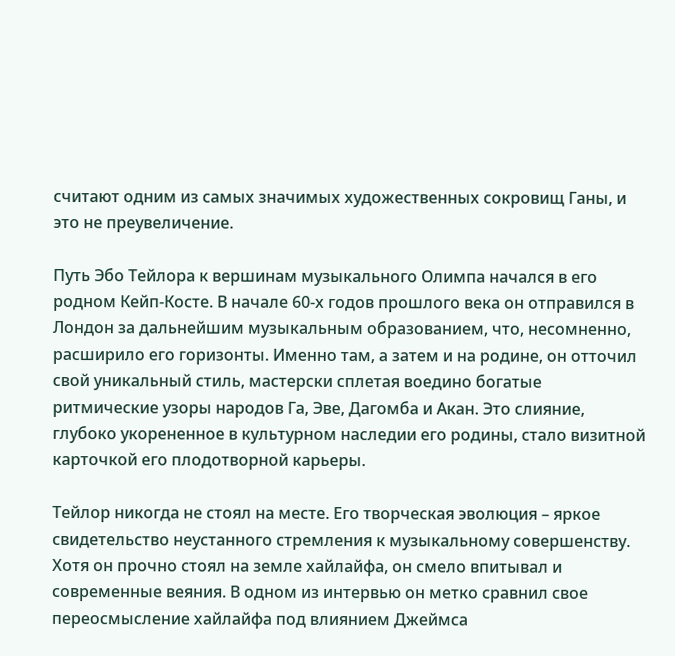считают одним из самых значимых художественных сокровищ Ганы, и это не преувеличение.

Путь Эбо Тейлора к вершинам музыкального Олимпа начался в его родном Кейп-Косте. В начале 60-х годов прошлого века он отправился в Лондон за дальнейшим музыкальным образованием, что, несомненно, расширило его горизонты. Именно там, а затем и на родине, он отточил свой уникальный стиль, мастерски сплетая воедино богатые ритмические узоры народов Га, Эве, Дагомба и Акан. Это слияние, глубоко укорененное в культурном наследии его родины, стало визитной карточкой его плодотворной карьеры.

Тейлор никогда не стоял на месте. Его творческая эволюция – яркое свидетельство неустанного стремления к музыкальному совершенству. Хотя он прочно стоял на земле хайлайфа, он смело впитывал и современные веяния. В одном из интервью он метко сравнил свое переосмысление хайлайфа под влиянием Джеймса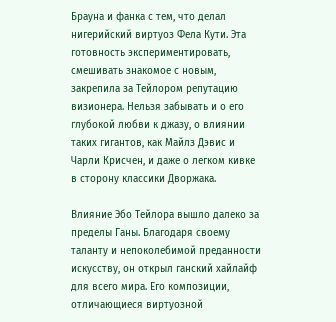Брауна и фанка с тем, что делал нигерийский виртуоз Фела Кути. Эта готовность экспериментировать, смешивать знакомое с новым, закрепила за Тейлором репутацию визионера. Нельзя забывать и о его глубокой любви к джазу, о влиянии таких гигантов, как Майлз Дэвис и Чарли Крисчен, и даже о легком кивке в сторону классики Дворжака.

Влияние Эбо Тейлора вышло далеко за пределы Ганы. Благодаря своему таланту и непоколебимой преданности искусству, он открыл ганский хайлайф для всего мира. Его композиции, отличающиеся виртуозной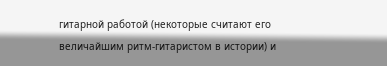гитарной работой (некоторые считают его величайшим ритм-гитаристом в истории) и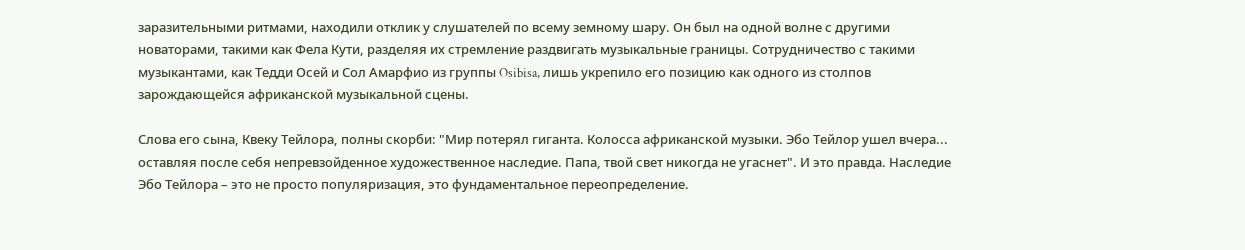заразительными ритмами, находили отклик у слушателей по всему земному шару. Он был на одной волне с другими новаторами, такими как Фела Кути, разделяя их стремление раздвигать музыкальные границы. Сотрудничество с такими музыкантами, как Тедди Осей и Сол Амарфио из группы Osibisa, лишь укрепило его позицию как одного из столпов зарождающейся африканской музыкальной сцены.

Слова его сына, Квеку Тейлора, полны скорби: "Мир потерял гиганта. Колосса африканской музыки. Эбо Тейлор ушел вчера... оставляя после себя непревзойденное художественное наследие. Папа, твой свет никогда не угаснет". И это правда. Наследие Эбо Тейлора – это не просто популяризация, это фундаментальное переопределение.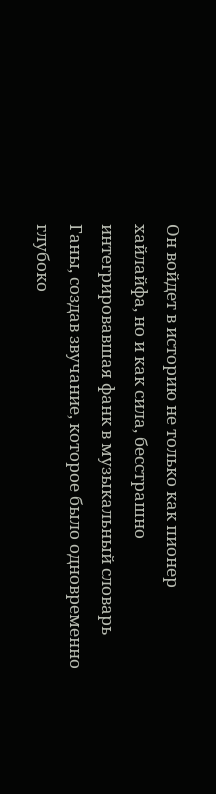Он войдет в историю не только как пионер хайлайфа, но и как сила, бесстрашно интегрировавшая фанк в музыкальный словарь Ганы, создав звучание, которое было одновременно глубоко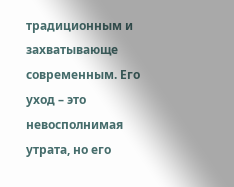традиционным и захватывающе современным. Его уход – это невосполнимая утрата, но его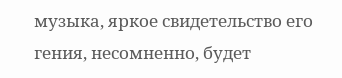музыка, яркое свидетельство его гения, несомненно, будет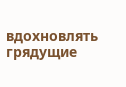вдохновлять грядущие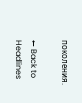поколения.

← Back to Headlines